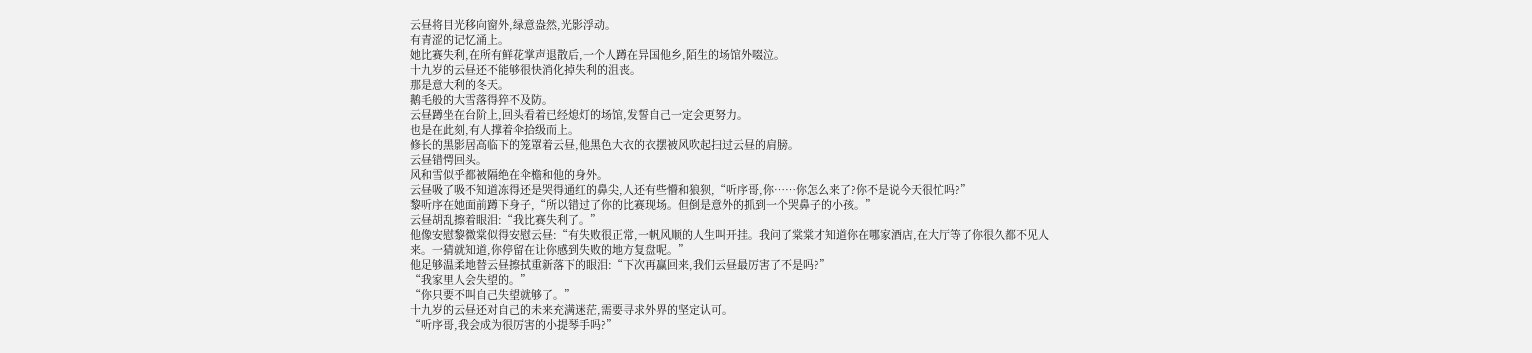云昼将目光移向窗外,绿意盎然,光影浮动。
有青涩的记忆涌上。
她比赛失利,在所有鲜花掌声退散后,一个人蹲在异国他乡,陌生的场馆外啜泣。
十九岁的云昼还不能够很快消化掉失利的沮丧。
那是意大利的冬天。
鹅毛般的大雪落得猝不及防。
云昼蹲坐在台阶上,回头看着已经熄灯的场馆,发誓自己一定会更努力。
也是在此刻,有人撑着伞拾级而上。
修长的黑影居高临下的笼罩着云昼,他黑色大衣的衣摆被风吹起扫过云昼的肩膀。
云昼错愕回头。
风和雪似乎都被隔绝在伞檐和他的身外。
云昼吸了吸不知道冻得还是哭得通红的鼻尖,人还有些懵和狼狈,“听序哥,你……你怎么来了?你不是说今天很忙吗?”
黎听序在她面前蹲下身子,“所以错过了你的比赛现场。但倒是意外的抓到一个哭鼻子的小孩。”
云昼胡乱擦着眼泪:“我比赛失利了。”
他像安慰黎微棠似得安慰云昼:“有失败很正常,一帆风顺的人生叫开挂。我问了棠棠才知道你在哪家酒店,在大厅等了你很久都不见人来。一猜就知道,你停留在让你感到失败的地方复盘呢。”
他足够温柔地替云昼擦拭重新落下的眼泪:“下次再赢回来,我们云昼最厉害了不是吗?”
“我家里人会失望的。”
“你只要不叫自己失望就够了。”
十九岁的云昼还对自己的未来充满迷茫,需要寻求外界的坚定认可。
“听序哥,我会成为很厉害的小提琴手吗?”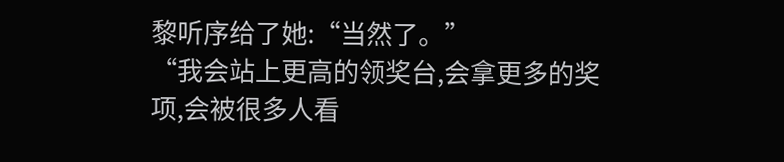黎听序给了她:“当然了。”
“我会站上更高的领奖台,会拿更多的奖项,会被很多人看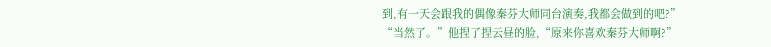到,有一天会跟我的偶像秦芬大师同台演奏,我都会做到的吧?”
“当然了。”他捏了捏云昼的脸,“原来你喜欢秦芬大师啊?”